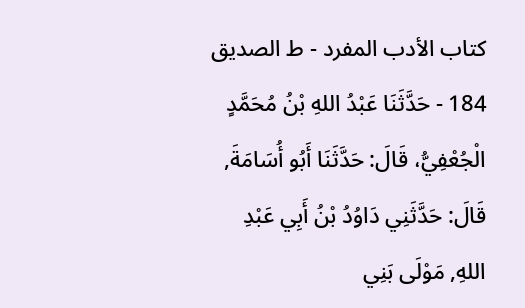كتاب الأدب المفرد - ط الصديق
184 - حَدَّثَنَا عَبْدُ اللهِ بْنُ مُحَمَّدٍ الْجُعْفِيُّ، قَالَ: حَدَّثَنَا أَبُو أُسَامَةَ, قَالَ: حَدَّثَنِي دَاوُدُ بْنُ أَبِي عَبْدِ اللهِ, مَوْلَى بَنِي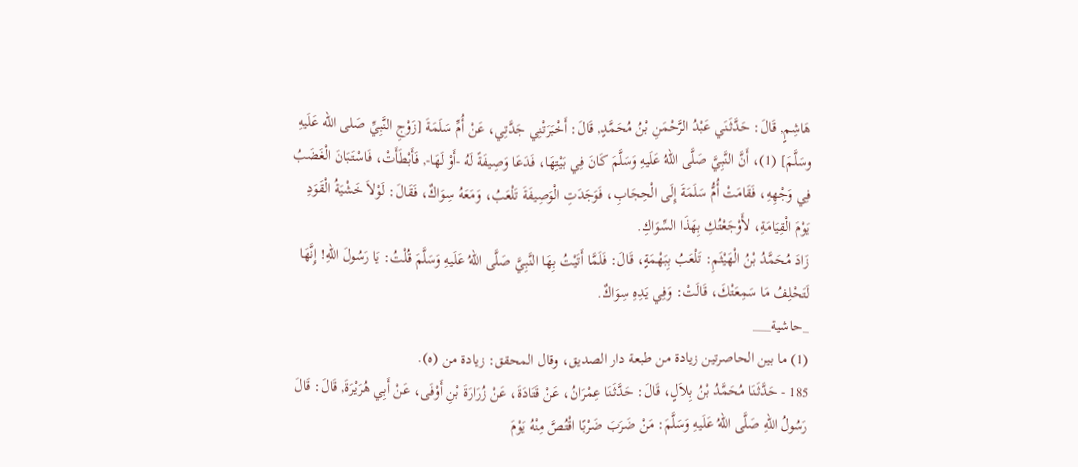هَاشِمٍ, قَالَ: حَدَّثَنَي عَبْدُ الرَّحْمَنِ بْنُ مُحَمَّدٍ, قَالَ: أَخْبَرَتْنِي جَدَّتِي، عَنْ أُمِّ سَلَمَةَ [زَوْجِ النَّبِيِّ صَلى الله عَلَيهِ وسَلَّمَ] (1)، أَنَّ النَّبِيَّ صَلَّى اللهُ عَلَيهِ وَسَلَّمَ كَانَ فِي بَيْتِهَا، فَدَعَا وَصِيفَةً لَهُ -أَوْ لَهَا-, فَأَبْطَأَتْ، فَاسْتَبَانَ الْغَضَبُ فِي وَجْهِهِ، فَقَامَتْ أُمُّ سَلَمَةَ إِلَى الْحِجَابِ، فَوَجَدَتِ الْوَصِيفَةَ تَلْعَبُ، وَمَعَهُ سِوَاكٌ، فَقَالَ: لَوْلاَ خَشْيَةُ الْقَوَدِ يَوْمَ الْقِيَامَةِ، لأَوْجَعْتُكِ بِهَذَا السِّوَاكِ.
زَادَ مُحَمَّدُ بْنُ الْهَيْثَمِ: تَلْعَبُ بِبَهْمَةٍ، قَالَ: فَلَمَّا أَتَيْتُ بِهَا النَّبِيَّ صَلَّى اللهُ عَلَيهِ وَسَلَّمَ قُلْتُ: يَا رَسُولَ اللهِ! إِنَّهَا لَتَحْلِفُ مَا سَمِعَتْكَ، قَالَتْ: وَفِي يَدِهِ سِوَاكٌ.
_حاشية___
(1) ما بين الحاصرتين زيادة من طبعة دار الصديق، وقال المحقق: زيادة من (ه).
185 - حَدَّثَنَا مُحَمَّدُ بْنُ بِلاَلٍ، قَالَ: حَدَّثَنَا عِمْرَانُ، عَنْ قَتَادَةَ، عَنْ زُرَارَةَ بْنِ أَوْفَى، عَنْ أَبِي هُرَيْرَةَ, قَالَ: قَالَ رَسُولُ اللهِ صَلَّى اللهُ عَلَيهِ وَسَلَّمَ: مَنْ ضَرَبَ ضَرْبًا اقْتُصَّ مِنْهُ يَوْمَ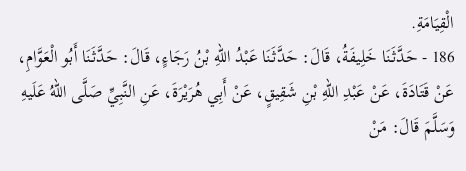الْقِيَامَةِ.
186 - حَدَّثَنَا خَلِيفَةُ، قَالَ: حَدَّثَنَا عَبْدُ اللهِ بْنُ رَجَاءٍ، قَالَ: حَدَّثَنَا أَبُو الْعَوَّامِ، عَنْ قَتَادَةَ، عَنْ عَبْدِ اللهِ بْنِ شَقِيقٍ، عَنْ أَبِي هُرَيْرَةَ، عَنِ النَّبِيِّ صَلَّى اللهُ عَلَيهِ وَسَلَّمَ قَالَ: مَنْ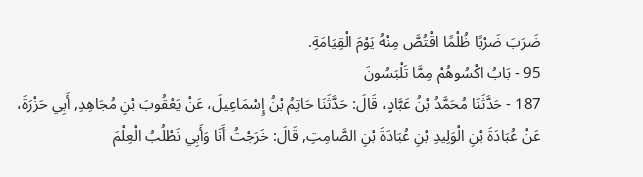ضَرَبَ ضَرْبًا ظُلْمًا اقْتُصَّ مِنْهُ يَوْمَ الْقِيَامَةِ.
95 - بَابُ اكْسُوهُمْ مِمَّا تَلْبَسُونَ
187 - حَدَّثَنَا مُحَمَّدُ بْنُ عَبَّادٍ، قَالَ: حَدَّثَنَا حَاتِمُ بْنُ إِسْمَاعِيلَ، عَنْ يَعْقُوبَ بْنِ مُجَاهِدِ, أَبِي حَزْرَةَ، عَنْ عُبَادَةَ بْنِ الْوَلِيدِ بْنِ عُبَادَةَ بْنِ الصَّامِتِ, قَالَ: خَرَجْتُ أَنَا وَأَبِي نَطْلُبُ الْعِلْمَ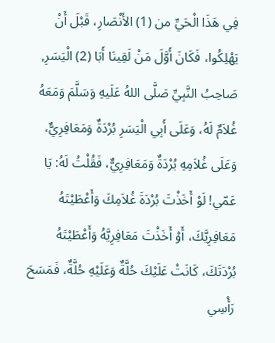فِي هَذَا الْحَيِّ من (1) الأَنْصَارِ، قَبْلَ أَنْ يَهْلِكُوا، فَكَانَ أَوَّلَ مَنْ لَقِينَا أَبَا (2) الْيَسَرِ, صَاحِبُ النَّبِيِّ صَلَّى اللهُ عَلَيهِ وَسَلَّمَ وَمَعَهُ غُلاَمٌ لَهُ، وَعَلَى أَبِي الْيَسَرِ بُرْدَةٌ وَمَعَافِرِيٌّ، وَعَلَى غُلاَمِهِ بُرْدَةٌ وَمَعَافِرِيٌّ، فَقُلْتُ لَهُ: يَا عَمّي! لَوْ أَخَذْتَ بُرْدَةَ غُلاَمِكَ وَأَعْطَيْتَهُ مَعَافِرِيَّكَ، أَوْ أَخَذْتَ مَعَافِرِيَّهُ وَأَعْطَيْتَهُ بُرْدَتَكَ، كَانَتْ عَلَيْكَ حُلَّةٌ وَعَلَيْهِ حُلَّةٌ، فَمَسَحَ رَأْسِي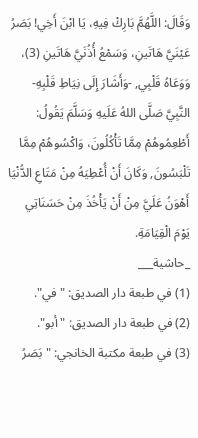وَقَالَ: اللَّهُمَّ بَارِكْ فِيهِ، يَا ابْنَ أَخِي! بَصَرُ عَيْنَيَّ هَاتَينِ، وَسَمْعُ أُذُنَيَّ هَاتَينِ (3)، وَوَعَاهُ قَلْبِي, -وَأَشَارَ إِلَى نِيَاطِ قَلْبِهِ- النَّبِيَّ صَلَّى اللهُ عَلَيهِ وَسَلَّمَ يَقُولُ: أَطْعِمُوهُمْ مِمَّا تَأْكُلُونَ، وَاكْسُوهُمْ مِمَّا تَلْبَسُونَ, وَكَانَ أَنْ أُعْطِيَهُ مِنْ مَتَاعِ الدُّنْيَا أَهْوَنُ عَلَيَّ مِنْ أَنْ يَأْخُذَ مِنْ حَسَنَاتِي يَوْمَ الْقِيَامَةِ.
_حاشية___
(1) في طبعة دار الصديق: "في".
(2) في طبعة دار الصديق: "أبو".
(3) في طبعة مكتبة الخانجي: "بَصَرُ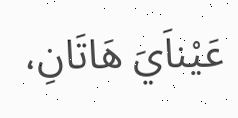عَيْناَيَ هَاتَانِ،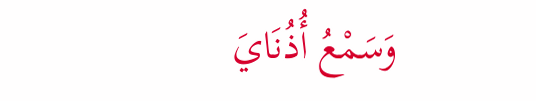وَسَمْعُ أُذُنَايَ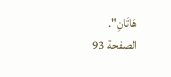هَاتَانِ".
الصفحة 93